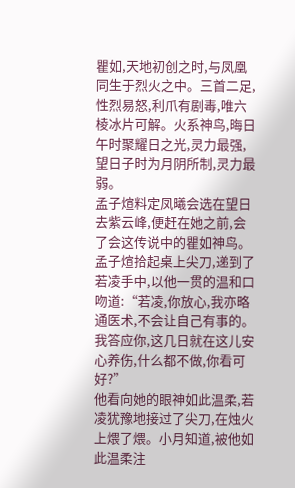瞿如,天地初创之时,与凤凰同生于烈火之中。三首二足,性烈易怒,利爪有剧毒,唯六棱冰片可解。火系神鸟,晦日午时聚耀日之光,灵力最强,望日子时为月阴所制,灵力最弱。
孟子煊料定凤曦会选在望日去紫云峰,便赶在她之前,会了会这传说中的瞿如神鸟。
孟子煊拾起桌上尖刀,递到了若凌手中,以他一贯的温和口吻道:“若凌,你放心,我亦略通医术,不会让自己有事的。我答应你,这几日就在这儿安心养伤,什么都不做,你看可好?”
他看向她的眼神如此温柔,若凌犹豫地接过了尖刀,在烛火上煨了煨。小月知道,被他如此温柔注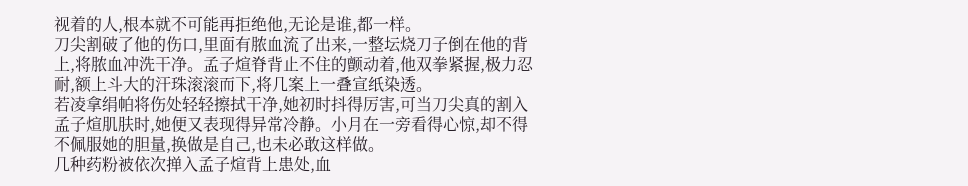视着的人,根本就不可能再拒绝他,无论是谁,都一样。
刀尖割破了他的伤口,里面有脓血流了出来,一整坛烧刀子倒在他的背上,将脓血冲洗干净。孟子煊脊背止不住的颤动着,他双拳紧握,极力忍耐,额上斗大的汗珠滚滚而下,将几案上一叠宣纸染透。
若凌拿绢帕将伤处轻轻擦拭干净,她初时抖得厉害,可当刀尖真的割入孟子煊肌肤时,她便又表现得异常冷静。小月在一旁看得心惊,却不得不佩服她的胆量,换做是自己,也未必敢这样做。
几种药粉被依次掸入孟子煊背上患处,血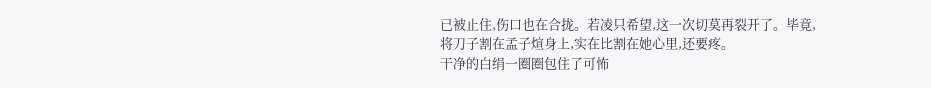已被止住,伤口也在合拢。若凌只希望,这一次切莫再裂开了。毕竟,将刀子割在孟子煊身上,实在比割在她心里,还要疼。
干净的白绢一圈圈包住了可怖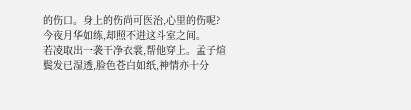的伤口。身上的伤尚可医治,心里的伤呢?
今夜月华如练,却照不进这斗室之间。
若凌取出一袭干净衣裳,帮他穿上。孟子煊鬓发已湿透,脸色苍白如纸,神情亦十分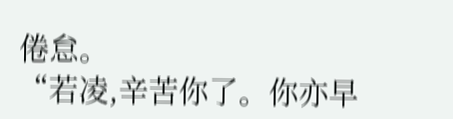倦怠。
“若凌,辛苦你了。你亦早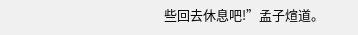些回去休息吧!”孟子煊道。